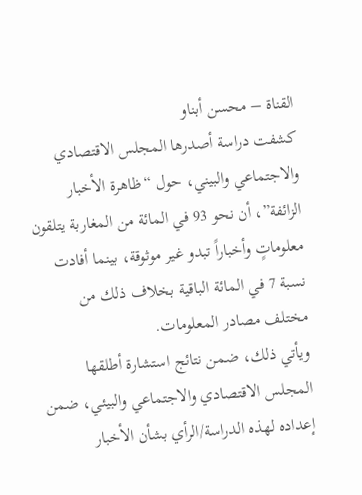القناة – محسن أبناو
كشفت دراسة أصدرها المجلس الاقتصادي والاجتماعي والبيني، حول “ظاهرة الأخبار الزائفة”، أن نحو 93 في المائة من المغاربة يتلقون معلوماتٍ وأخباراً تبدو غير موثوقة، بينما أفادت نسبة 7 في المائة الباقية بخلاف ذلك من مختلف مصادر المعلومات.
ويأتي ذلك، ضمن نتائج استشارة أطلقها المجلس الاقتصادي والاجتماعي والبيئي، ضمن إعداده لهذه الدراسة/الرأي بشأن الأخبار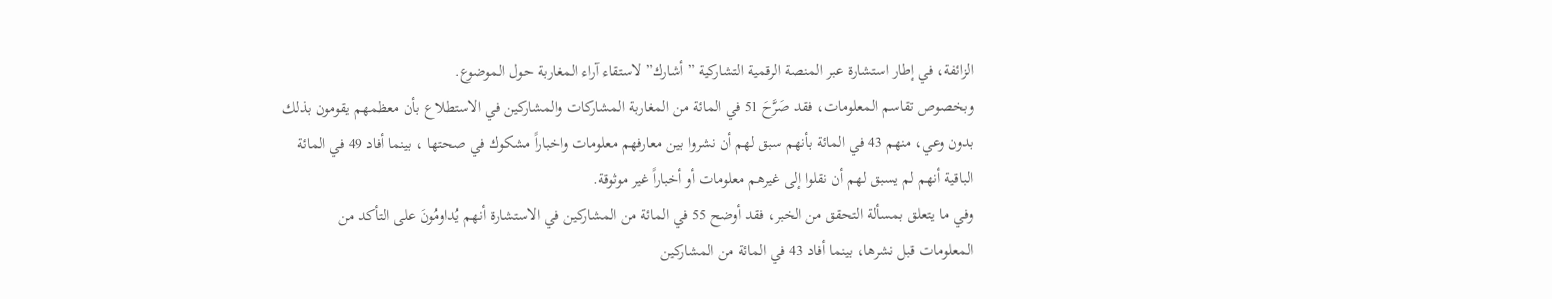الزائفة، في إطار استشارة عبر المنصة الرقمية التشاركية ” أشارك” لاستقاء آراء المغاربة حول الموضوع.
وبخصوص تقاسم المعلومات، فقد صَرَّحَ 51 في المائة من المغاربة المشاركات والمشاركين في الاستطلاع بأن معظمهم يقومون بذلك بدون وعي، منهم 43 في المائة بأنهم سبق لهم أن نشروا بين معارفهم معلومات واخباراً مشكوك في صحتها ، بينما أفاد 49 في المائة الباقية أنهم لم يسبق لهم أن نقلوا إلى غيرهم معلومات أو أخباراً غير موثوقة.
وفي ما يتعلق بمسألة التحقق من الخبر، فقد أوضح 55 في المائة من المشاركين في الاستشارة أنهم يُداومُونَ على التأكد من المعلومات قبل نشرها، بينما أفاد 43 في المائة من المشاركين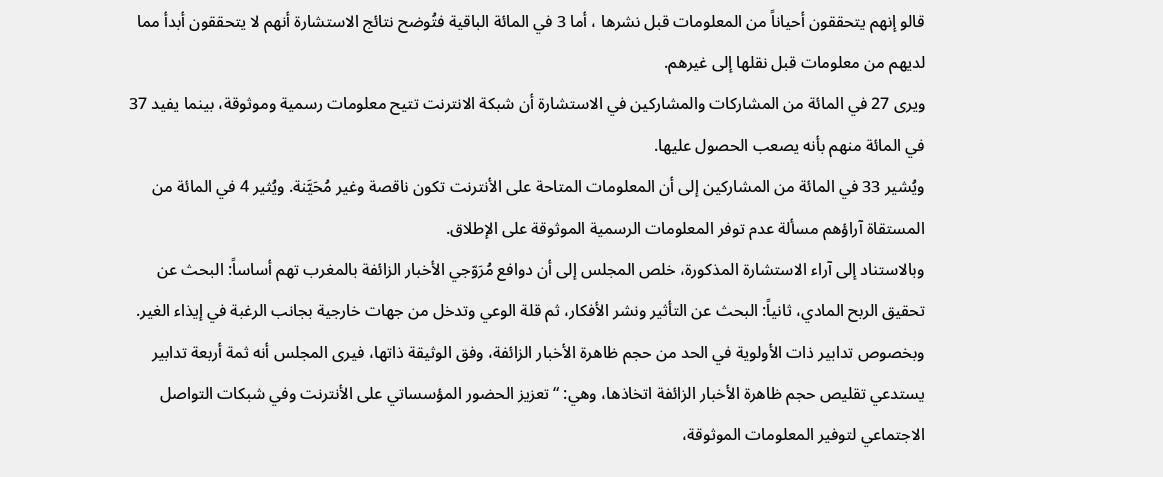قالو إنهم يتحققون أحياناً من المعلومات قبل نشرها ، أما 3 في المائة الباقية فتُوضح نتائج الاستشارة أنهم لا يتحققون أبدأ مما لديهم من معلومات قبل نقلها إلى غيرهم.
ويرى 27 في المائة من المشاركات والمشاركين في الاستشارة أن شبكة الانترنت تتيح معلومات رسمية وموثوقة، بينما يفيد 37 في المائة منهم بأنه يصعب الحصول عليها.
ويُشير 33 في المائة من المشاركين إلى أن المعلومات المتاحة على الأنترنت تكون ناقصة وغير مُحَيَّنة. ويُثير 4 في المائة من المستقاة آراؤهم مسألة عدم توفر المعلومات الرسمية الموثوقة على الإطلاق.
وبالاستناد إلى آراء الاستشارة المذكورة، خلص المجلس إلى أن دوافع مُرَوّجي الأخبار الزائفة بالمغرب تهم أساساً: البحث عن تحقيق الربح المادي، ثانياً: البحث عن التأثير ونشر الأفكار، ثم قلة الوعي وتدخل من جهات خارجية بجانب الرغبة في إيذاء الغير.
وبخصوص تدابير ذات الأولوية في الحد من حجم ظاهرة الأخبار الزائفة، وفق الوثيقة ذاتها، فيرى المجلس أنه ثمة أربعة تدابير يستدعي تقليص حجم ظاهرة الأخبار الزائفة اتخاذها، وهي: “تعزيز الحضور المؤسساتي على الأنترنت وفي شبكات التواصل الاجتماعي لتوفير المعلومات الموثوقة،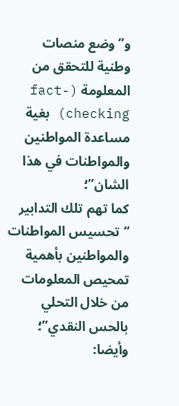و”وضع منصات وطنية للتحقق من المعلومة (fact-checking) بغية مساعدة المواطنين والمواطنات في هذا الشان”؛
كما تهم تلك التدابير “تحسيس المواطنات والمواطنين بأهمية تمحيص المعلومات من خلال التحلي بالحس النقدي”؛ وأيضا: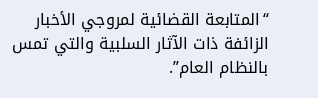“المتابعة القضائية لمروجي الأخبار الزائفة ذات الآثار السلبية والتي تمس بالنظام العام”.